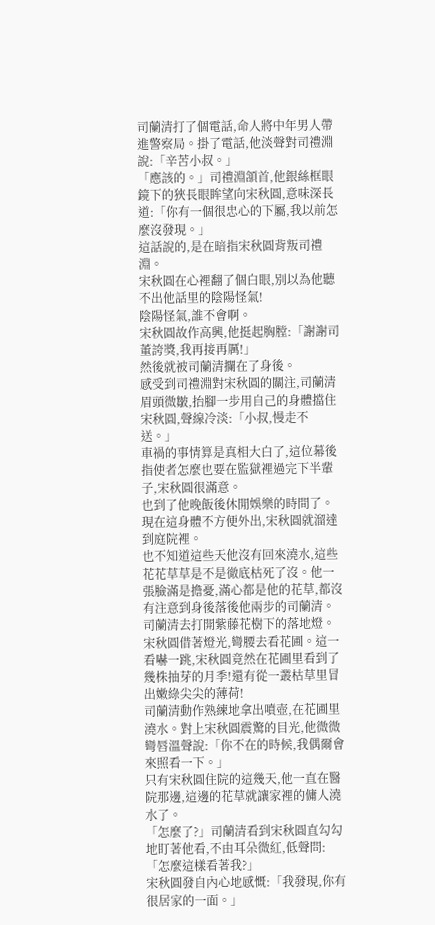司蘭清打了個電話,命人將中年男人帶進警察局。掛了電話,他淡聲對司禮淵說:「辛苦小叔。」
「應該的。」司禮淵頷首,他銀絲框眼鏡下的狹長眼眸望向宋秋圓,意味深長道:「你有一個很忠心的下屬,我以前怎麼沒發現。」
這話說的,是在暗指宋秋圓背叛司禮淵。
宋秋圓在心裡翻了個白眼,別以為他聽不出他話里的陰陽怪氣!
陰陽怪氣,誰不會啊。
宋秋圓故作高興,他挺起胸膛:「謝謝司董誇獎,我再接再厲!」
然後就被司蘭清攔在了身後。
感受到司禮淵對宋秋圓的關注,司蘭清眉頭微皺,抬腳一步用自己的身體擋住宋秋圓,聲線冷淡:「小叔,慢走不送。」
車禍的事情算是真相大白了,這位幕後指使者怎麼也要在監獄裡過完下半輩子,宋秋圓很滿意。
也到了他晚飯後休閒娛樂的時間了。
現在這身體不方便外出,宋秋圓就溜達到庭院裡。
也不知道這些天他沒有回來澆水,這些花花草草是不是徹底枯死了沒。他一張臉滿是擔憂,滿心都是他的花草,都沒有注意到身後落後他兩步的司蘭清。
司蘭清去打開紫藤花樹下的落地燈。
宋秋圓借著燈光,彎腰去看花圃。這一看嚇一跳,宋秋圓竟然在花圃里看到了幾株抽芽的月季!還有從一叢枯草里冒出嫩綠尖尖的薄荷!
司蘭清動作熟練地拿出噴壺,在花圃里澆水。對上宋秋圓震驚的目光,他微微彎唇溫聲說:「你不在的時候,我偶爾會來照看一下。」
只有宋秋圓住院的這幾天,他一直在醫院那邊,這邊的花草就讓家裡的傭人澆水了。
「怎麼了?」司蘭清看到宋秋圓直勾勾地盯著他看,不由耳朵微紅,低聲問:「怎麼這樣看著我?」
宋秋圓發自內心地感慨:「我發現,你有很居家的一面。」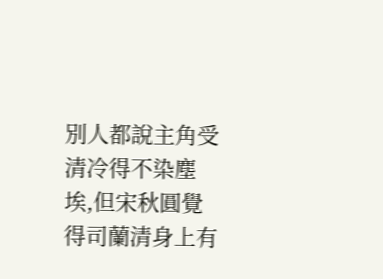別人都說主角受清冷得不染塵埃,但宋秋圓覺得司蘭清身上有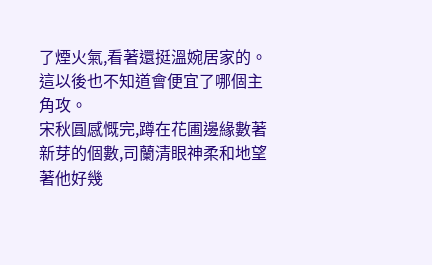了煙火氣,看著還挺溫婉居家的。這以後也不知道會便宜了哪個主角攻。
宋秋圓感慨完,蹲在花圃邊緣數著新芽的個數,司蘭清眼神柔和地望著他好幾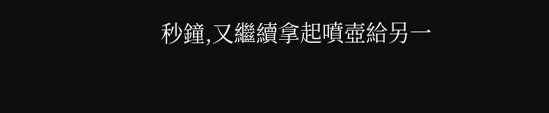秒鐘,又繼續拿起噴壺給另一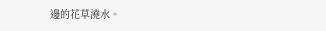邊的花草澆水。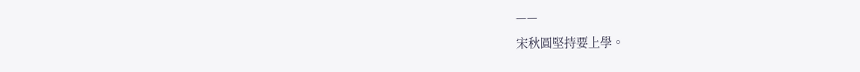——
宋秋圓堅持要上學。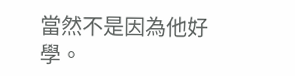當然不是因為他好學。